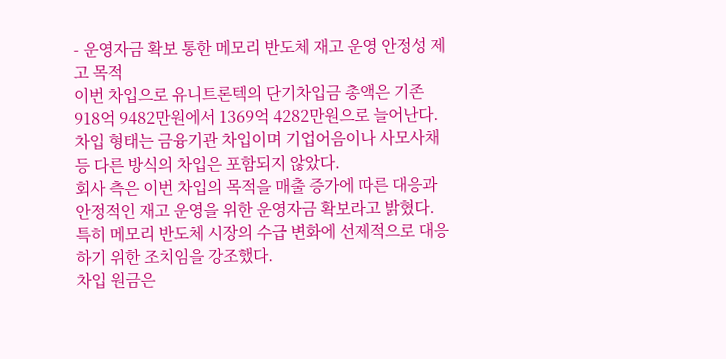- 운영자금 확보 통한 메모리 반도체 재고 운영 안정성 제고 목적
이번 차입으로 유니트론텍의 단기차입금 총액은 기존 918억 9482만원에서 1369억 4282만원으로 늘어난다. 차입 형태는 금융기관 차입이며 기업어음이나 사모사채 등 다른 방식의 차입은 포함되지 않았다.
회사 측은 이번 차입의 목적을 매출 증가에 따른 대응과 안정적인 재고 운영을 위한 운영자금 확보라고 밝혔다. 특히 메모리 반도체 시장의 수급 변화에 선제적으로 대응하기 위한 조치임을 강조했다.
차입 원금은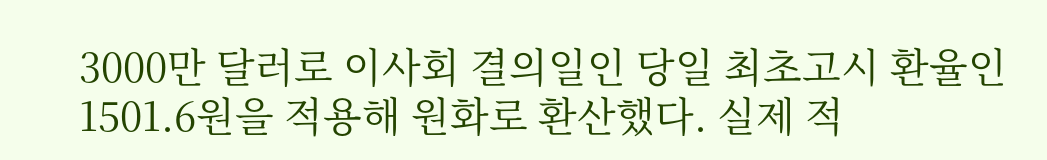3000만 달러로 이사회 결의일인 당일 최초고시 환율인 1501.6원을 적용해 원화로 환산했다. 실제 적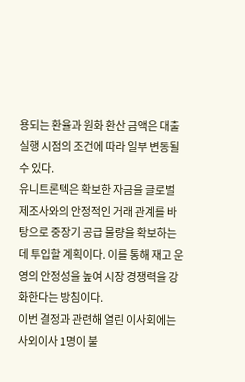용되는 환율과 원화 환산 금액은 대출 실행 시점의 조건에 따라 일부 변동될 수 있다.
유니트론텍은 확보한 자금을 글로벌 제조사와의 안정적인 거래 관계를 바탕으로 중장기 공급 물량을 확보하는 데 투입할 계획이다. 이를 통해 재고 운영의 안정성을 높여 시장 경쟁력을 강화한다는 방침이다.
이번 결정과 관련해 열린 이사회에는 사외이사 1명이 불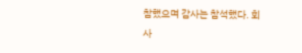참했으며 감사는 참석했다. 회사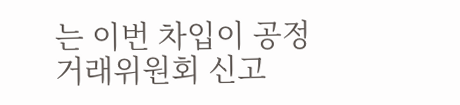는 이번 차입이 공정거래위원회 신고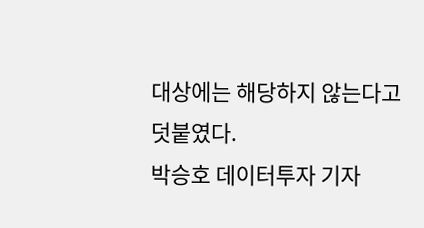대상에는 해당하지 않는다고 덧붙였다.
박승호 데이터투자 기자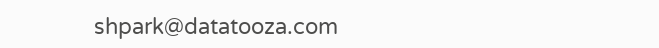shpark@datatooza.com